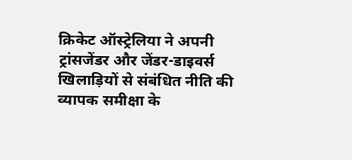क्रिकेट ऑस्ट्रेलिया ने अपनी ट्रांसजेंडर और जेंडर-डाइवर्स खिलाड़ियों से संबंधित नीति की व्यापक समीक्षा के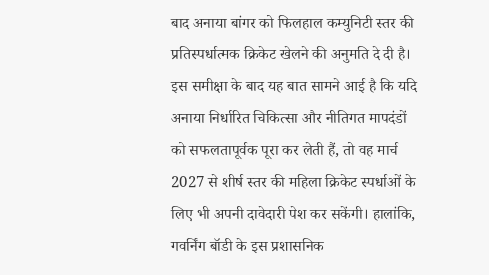बाद अनाया बांगर को फिलहाल कम्युनिटी स्तर की प्रतिस्पर्धात्मक क्रिकेट खेलने की अनुमति दे दी है। इस समीक्षा के बाद यह बात सामने आई है कि यदि अनाया निर्धारित चिकित्सा और नीतिगत मापदंडों को सफलतापूर्वक पूरा कर लेती हैं, तो वह मार्च 2027 से शीर्ष स्तर की महिला क्रिकेट स्पर्धाओं के लिए भी अपनी दावेदारी पेश कर सकेंगी। हालांकि, गवर्निंग बॉडी के इस प्रशासनिक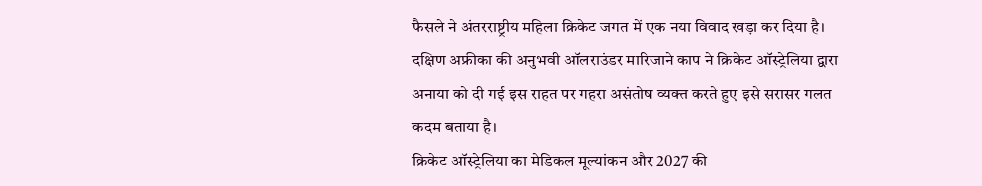फैसले ने अंतरराष्ट्रीय महिला क्रिकेट जगत में एक नया विवाद खड़ा कर दिया है। दक्षिण अफ्रीका की अनुभवी ऑलराउंडर मारिजाने काप ने क्रिकेट ऑस्ट्रेलिया द्वारा अनाया को दी गई इस राहत पर गहरा असंतोष व्यक्त करते हुए इसे सरासर गलत कदम बताया है।
क्रिकेट ऑस्ट्रेलिया का मेडिकल मूल्यांकन और 2027 की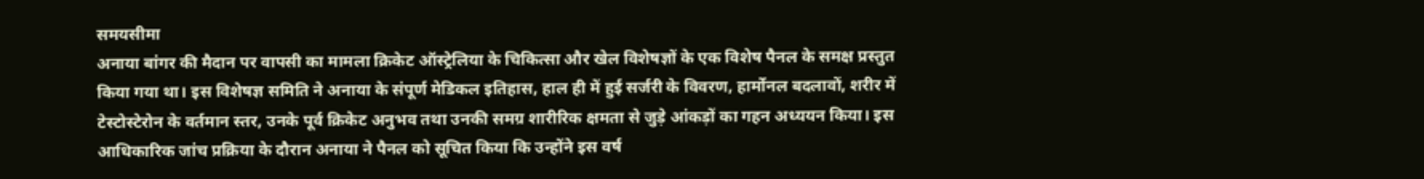समयसीमा
अनाया बांगर की मैदान पर वापसी का मामला क्रिकेट ऑस्ट्रेलिया के चिकित्सा और खेल विशेषज्ञों के एक विशेष पैनल के समक्ष प्रस्तुत किया गया था। इस विशेषज्ञ समिति ने अनाया के संपूर्ण मेडिकल इतिहास, हाल ही में हुई सर्जरी के विवरण, हार्मोनल बदलावों, शरीर में टेस्टोस्टेरोन के वर्तमान स्तर, उनके पूर्व क्रिकेट अनुभव तथा उनकी समग्र शारीरिक क्षमता से जुड़े आंकड़ों का गहन अध्ययन किया। इस आधिकारिक जांच प्रक्रिया के दौरान अनाया ने पैनल को सूचित किया कि उन्होंने इस वर्ष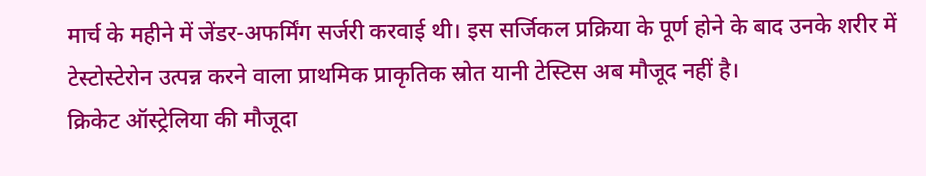मार्च के महीने में जेंडर-अफर्मिंग सर्जरी करवाई थी। इस सर्जिकल प्रक्रिया के पूर्ण होने के बाद उनके शरीर में टेस्टोस्टेरोन उत्पन्न करने वाला प्राथमिक प्राकृतिक स्रोत यानी टेस्टिस अब मौजूद नहीं है।
क्रिकेट ऑस्ट्रेलिया की मौजूदा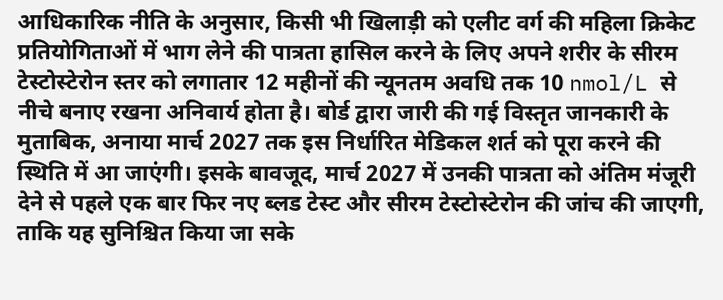आधिकारिक नीति के अनुसार, किसी भी खिलाड़ी को एलीट वर्ग की महिला क्रिकेट प्रतियोगिताओं में भाग लेने की पात्रता हासिल करने के लिए अपने शरीर के सीरम टेस्टोस्टेरोन स्तर को लगातार 12 महीनों की न्यूनतम अवधि तक 10 nmol/L से नीचे बनाए रखना अनिवार्य होता है। बोर्ड द्वारा जारी की गई विस्तृत जानकारी के मुताबिक, अनाया मार्च 2027 तक इस निर्धारित मेडिकल शर्त को पूरा करने की स्थिति में आ जाएंगी। इसके बावजूद, मार्च 2027 में उनकी पात्रता को अंतिम मंजूरी देने से पहले एक बार फिर नए ब्लड टेस्ट और सीरम टेस्टोस्टेरोन की जांच की जाएगी, ताकि यह सुनिश्चित किया जा सके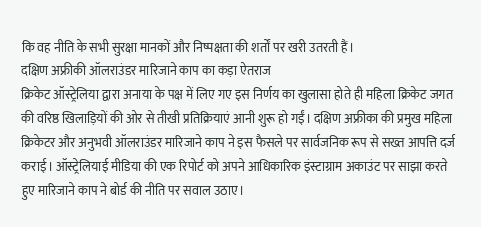कि वह नीति के सभी सुरक्षा मानकों और निष्पक्षता की शर्तों पर खरी उतरती हैं।
दक्षिण अफ्रीकी ऑलराउंडर मारिजाने काप का कड़ा ऐतराज
क्रिकेट ऑस्ट्रेलिया द्वारा अनाया के पक्ष में लिए गए इस निर्णय का खुलासा होते ही महिला क्रिकेट जगत की वरिष्ठ खिलाड़ियों की ओर से तीखी प्रतिक्रियाएं आनी शुरू हो गईं। दक्षिण अफ्रीका की प्रमुख महिला क्रिकेटर और अनुभवी ऑलराउंडर मारिजाने काप ने इस फैसले पर सार्वजनिक रूप से सख्त आपत्ति दर्ज कराई। ऑस्ट्रेलियाई मीडिया की एक रिपोर्ट को अपने आधिकारिक इंस्टाग्राम अकाउंट पर साझा करते हुए मारिजाने काप ने बोर्ड की नीति पर सवाल उठाए।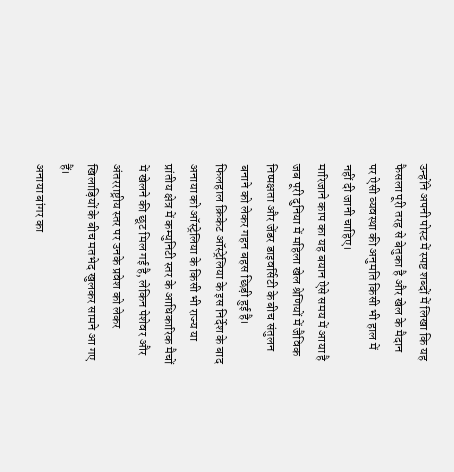उन्होंने अपनी पोस्ट में स्पष्ट शब्दों में लिखा कि यह फैसला पूरी तरह से बेतुका है और खेल के मैदान पर ऐसी व्यवस्था की अनुमति किसी भी हाल में नहीं दी जानी चाहिए।
मारिजाने काप का यह बयान ऐसे समय में आया है जब पूरी दुनिया में महिला खेल श्रेणियों में जैविक निष्पक्षता और जेंडर डाइवर्सिटी के बीच संतुलन बनाने को लेकर गहन बहस छिड़ी हुई है। फिलहाल क्रिकेट ऑस्ट्रेलिया के इस निर्देश के बाद अनाया को ऑस्ट्रेलिया के किसी भी राज्य या प्रांतीय क्षेत्र में कम्युनिटी स्तर के आधिकारिक मैचों में खेलने की छूट मिल गई है, लेकिन पेशेवर और अंतरराष्ट्रीय स्तर पर उनके प्रवेश को लेकर खिलाड़ियों के बीच मतभेद खुलकर सामने आ गए हैं।
अनाया बांगर का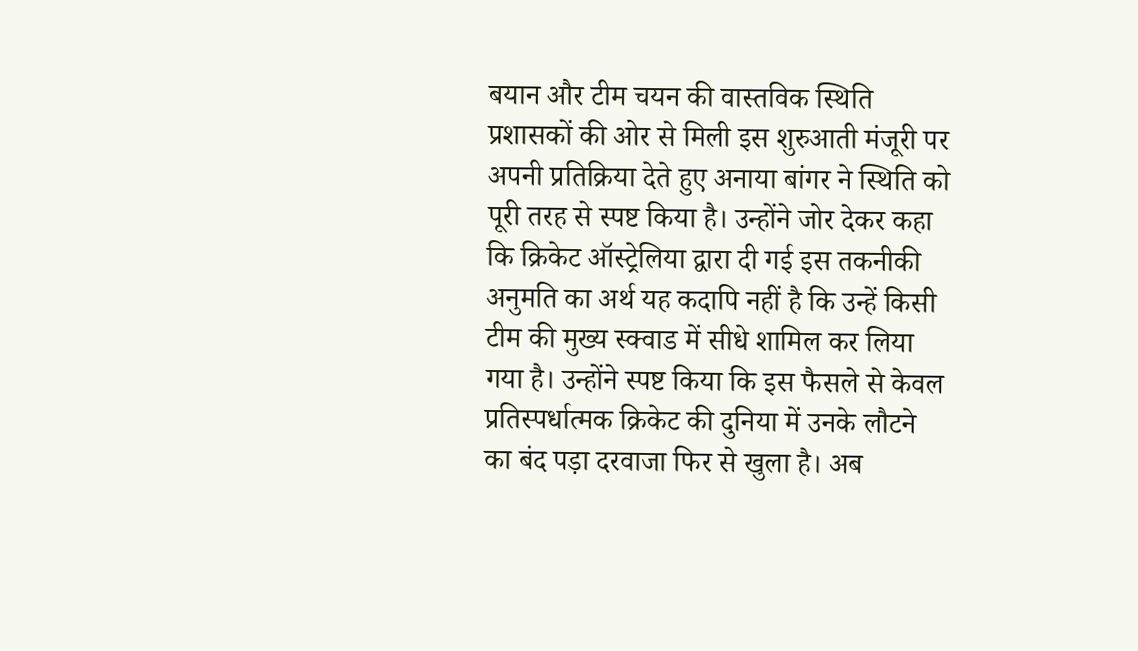बयान और टीम चयन की वास्तविक स्थिति
प्रशासकों की ओर से मिली इस शुरुआती मंजूरी पर अपनी प्रतिक्रिया देते हुए अनाया बांगर ने स्थिति को पूरी तरह से स्पष्ट किया है। उन्होंने जोर देकर कहा कि क्रिकेट ऑस्ट्रेलिया द्वारा दी गई इस तकनीकी अनुमति का अर्थ यह कदापि नहीं है कि उन्हें किसी टीम की मुख्य स्क्वाड में सीधे शामिल कर लिया गया है। उन्होंने स्पष्ट किया कि इस फैसले से केवल प्रतिस्पर्धात्मक क्रिकेट की दुनिया में उनके लौटने का बंद पड़ा दरवाजा फिर से खुला है। अब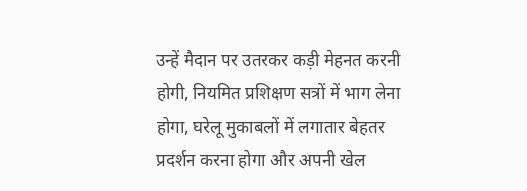उन्हें मैदान पर उतरकर कड़ी मेहनत करनी होगी, नियमित प्रशिक्षण सत्रों में भाग लेना होगा, घरेलू मुकाबलों में लगातार बेहतर प्रदर्शन करना होगा और अपनी खेल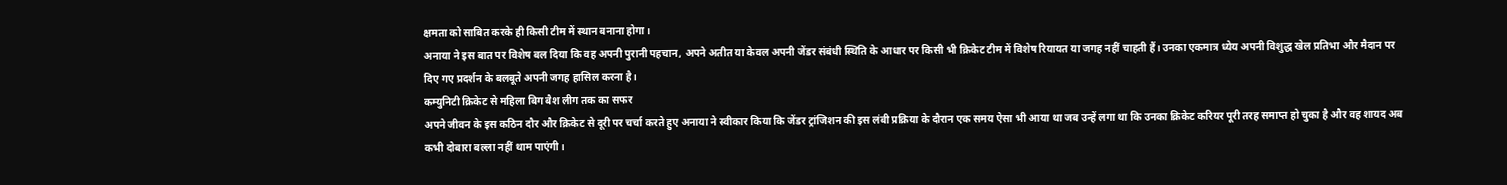क्षमता को साबित करके ही किसी टीम में स्थान बनाना होगा।
अनाया ने इस बात पर विशेष बल दिया कि वह अपनी पुरानी पहचान, अपने अतीत या केवल अपनी जेंडर संबंधी स्थिति के आधार पर किसी भी क्रिकेट टीम में विशेष रियायत या जगह नहीं चाहती हैं। उनका एकमात्र ध्येय अपनी विशुद्ध खेल प्रतिभा और मैदान पर दिए गए प्रदर्शन के बलबूते अपनी जगह हासिल करना है।
कम्युनिटी क्रिकेट से महिला बिग बैश लीग तक का सफर
अपने जीवन के इस कठिन दौर और क्रिकेट से दूरी पर चर्चा करते हुए अनाया ने स्वीकार किया कि जेंडर ट्रांजिशन की इस लंबी प्रक्रिया के दौरान एक समय ऐसा भी आया था जब उन्हें लगा था कि उनका क्रिकेट करियर पूरी तरह समाप्त हो चुका है और वह शायद अब कभी दोबारा बल्ला नहीं थाम पाएंगी।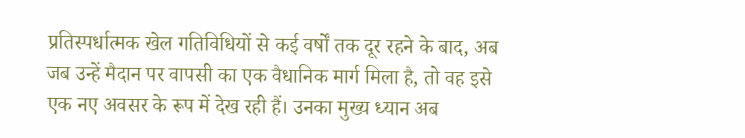प्रतिस्पर्धात्मक खेल गतिविधियों से कई वर्षों तक दूर रहने के बाद, अब जब उन्हें मैदान पर वापसी का एक वैधानिक मार्ग मिला है, तो वह इसे एक नए अवसर के रूप में देख रही हैं। उनका मुख्य ध्यान अब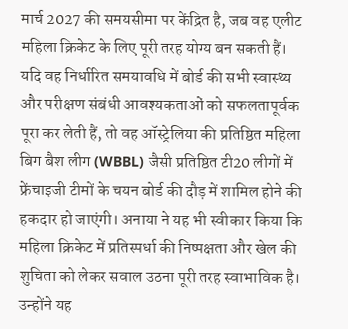मार्च 2027 की समयसीमा पर केंद्रित है, जब वह एलीट महिला क्रिकेट के लिए पूरी तरह योग्य बन सकती हैं।
यदि वह निर्धारित समयावधि में बोर्ड की सभी स्वास्थ्य और परीक्षण संबंधी आवश्यकताओं को सफलतापूर्वक पूरा कर लेती हैं, तो वह ऑस्ट्रेलिया की प्रतिष्ठित महिला बिग बैश लीग (WBBL) जैसी प्रतिष्ठित टी20 लीगों में फ्रेंचाइजी टीमों के चयन बोर्ड की दौड़ में शामिल होने की हकदार हो जाएंगी। अनाया ने यह भी स्वीकार किया कि महिला क्रिकेट में प्रतिस्पर्धा की निष्पक्षता और खेल की शुचिता को लेकर सवाल उठना पूरी तरह स्वाभाविक है। उन्होंने यह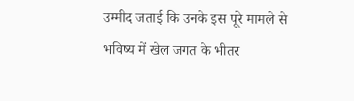उम्मीद जताई कि उनके इस पूरे मामले से भविष्य में खेल जगत के भीतर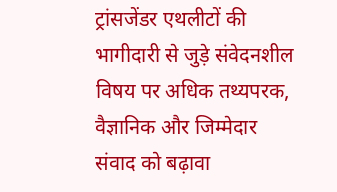ट्रांसजेंडर एथलीटों की भागीदारी से जुड़े संवेदनशील विषय पर अधिक तथ्यपरक, वैज्ञानिक और जिम्मेदार संवाद को बढ़ावा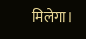मिलेगा।